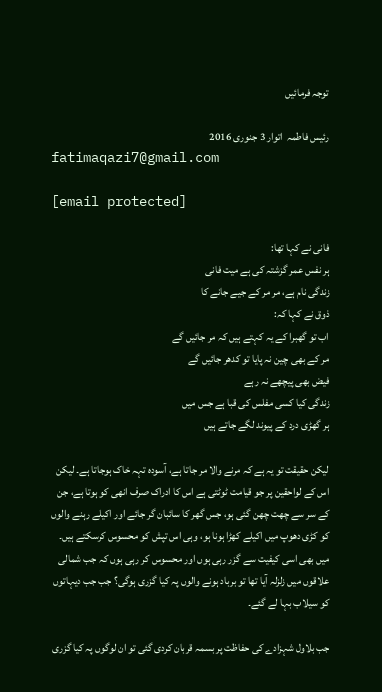توجہ فرمائیں

رئیس فاطمہ  اتوار 3 جنوری 2016
fatimaqazi7@gmail.com

[email protected]

فانی نے کہا تھا:
ہر نفس عمر گزشتہ کی ہے میت فانی
زندگی نام ہے، مر مر کے جیے جانے کا
ذوق نے کہا کہ:
اب تو گھبرا کے یہ کہتے ہیں کہ مر جائیں گے
مر کے بھی چین نہ پایا تو کدھر جائیں گے
فیض بھی پیچھے نہ رہے
زندگی کیا کسی مفلس کی قبا ہے جس میں
ہر گھڑی درد کے پیوند لگے جاتے ہیں

لیکن حقیقت تو یہ ہے کہ مرنے والا مر جاتا ہے، آسودہ تہہ خاک ہوجاتا ہے۔ لیکن اس کے لواحقین پر جو قیامت ٹوٹتی ہے اس کا ادراک صرف انھی کو ہوتا ہے، جن کے سر سے چھت چھن گئی ہو، جس گھر کا سائبان گر جائے اور اکیلے رہنے والوں کو کڑی دھوپ میں اکیلے کھڑا ہونا ہو، وہی اس تپش کو محسوس کرسکتے ہیں۔ میں بھی اسی کیفیت سے گزر رہی ہوں اور محسوس کر رہی ہوں کہ جب شمالی علاقوں میں زلزلہ آیا تھا تو برباد ہونے والوں پہ کیا گزری ہوگی؟ جب جب دیہاتوں کو سیلاب بہا لے گئے۔

جب بلاول شہزادے کی حفاظت پر بسمہ قربان کردی گئی تو ان لوگوں پہ کیا گزری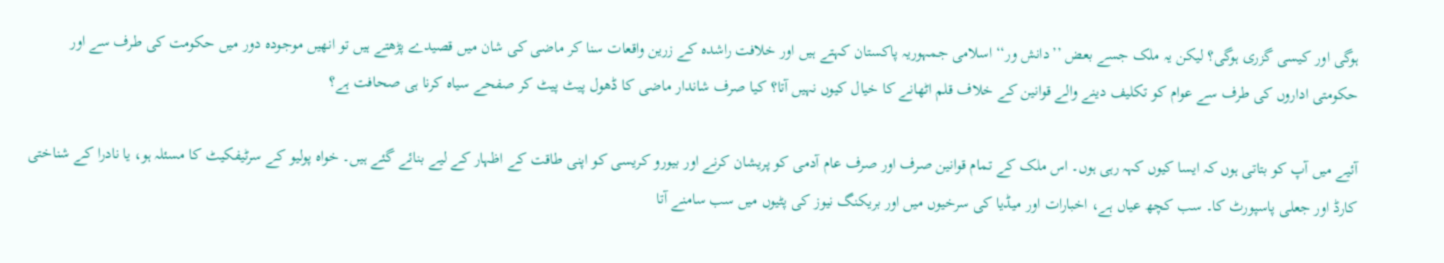ہوگی اور کیسی گزری ہوگی؟ لیکن یہ ملک جسے بعض ’’دانش ور‘‘ اسلامی جمہوریہ پاکستان کہتے ہیں اور خلافت راشدہ کے زرین واقعات سنا کر ماضی کی شان میں قصیدے پڑھتے ہیں تو انھیں موجودہ دور میں حکومت کی طرف سے اور حکومتی اداروں کی طرف سے عوام کو تکلیف دینے والے قوانین کے خلاف قلم اٹھانے کا خیال کیوں نہیں آتا؟ کیا صرف شاندار ماضی کا ڈھول پیٹ پیٹ کر صفحے سیاہ کرنا ہی صحافت ہے؟

آئیے میں آپ کو بتاتی ہوں کہ ایسا کیوں کہہ رہی ہوں۔ اس ملک کے تمام قوانین صرف اور صرف عام آدمی کو پریشان کرنے اور بیورو کریسی کو اپنی طاقت کے اظہار کے لیے بنائے گئے ہیں۔ خواہ پولیو کے سرٹیفکیٹ کا مسئلہ ہو، یا نادرا کے شناختی کارڈ اور جعلی پاسپورٹ کا۔ سب کچھ عیاں ہے، اخبارات اور میڈیا کی سرخیوں میں اور بریکنگ نیوز کی پٹیوں میں سب سامنے آتا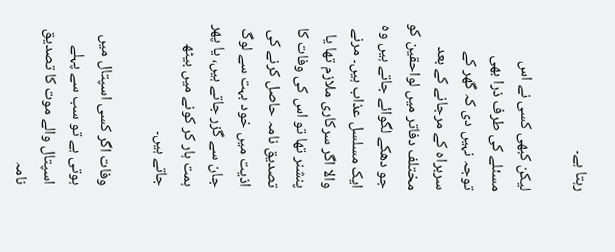رہتا ہے۔

لیکن کبھی کسی نے اس مسئلے کی طرف ذرا بھی توجہ نہیں دی کہ گھر کے سربراہ کے مرجانے کے بعد مختلف دفاتر میں لواحقین کو جو دھکے لگوائے جاتے ہیں وہ ایک مسلسل عذاب ہیں۔ مرنے والا اگر سرکاری ملازم تھا یا پنشنر تھا تو اس کی وفات کا تصدیق نامہ حاصل کرنے کی اذیت میں خود بہت سے لوگ جان سے گزر جاتے ہیں، یا پھر ہمت ہار کر کونے میں بیٹھ جاتے ہیں۔

وفات اگر کسی اسپتال میں ہوتی ہے تو سب سے پہلے اسپتال والے موت کا تصدیق نامہ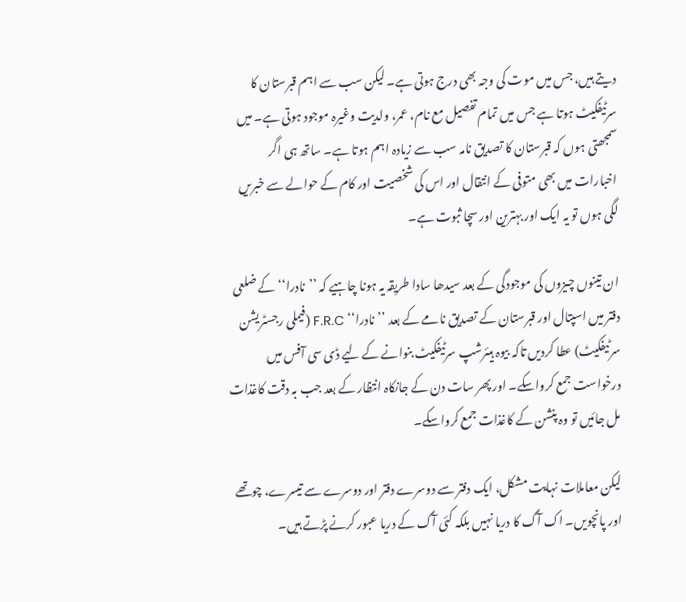دیتے ہیں، جس میں موت کی وجہ بھی درج ہوتی ہے۔ لیکن سب سے اہم قبرستان کا سرٹیفکیٹ ہوتا ہے جس میں تمام تفصیل مع نام، عمر، ولدیت وغیرہ موجود ہوتی ہے۔ میں سمجھتی ہوں کہ قبرستان کا تصدیق نامہ سب سے زیادہ اہم ہوتا ہے۔ ساتھ ہی اگر اخبارات میں بھی متوفی کے انتقال اور اس کی شخصیت اور کام کے حوالے سے خبریں لگی ہوں تو یہ ایک اور بہترین اور سچا ثبوت ہے۔

ان تینوں چیزوں کی موجودگی کے بعد سیدھا سادا طریقہ یہ ہونا چاہیے کہ ’’نادرا‘‘ کے ضلعی دفتر میں اسپتال اور قبرستان کے تصدیق نامے کے بعد ’’نادرا‘‘ F.R.C (فیملی رجسٹریشن سرٹیفکیٹ) عطا کردیں تاکہ بیوہ ہیئرشپ سرٹیفکیٹ بنوانے کے لیے ڈی سی آفس میں درخواست جمع کرواسکے۔ اور پھر سات دن کے جانکاہ انتظار کے بعد جب بہ دقت کاغذات مل جائیں تو وہ پنشن کے کاغذات جمع کرواسکے۔

لیکن معاملات نہایت مشکل، ایک دفتر سے دوسرے دفتر اور دوسرے سے تیسرے، چوتھے اور پانچویں۔ اک آگ کا دریا نہیں بلکہ کئی آگ کے دریا عبور کرنے پڑتے ہیں۔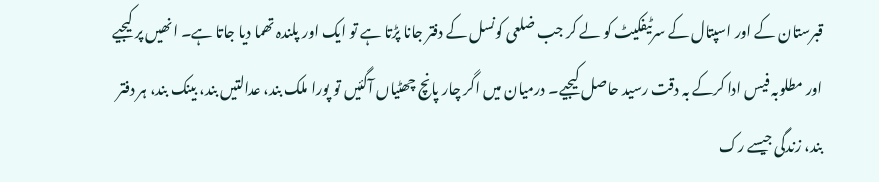قبرستان کے اور اسپتال کے سرٹیفکیٹ کو لے کر جب ضلعی کونسل کے دفتر جانا پڑتا ہے تو ایک اور پلندہ تھما دیا جاتا ہے۔ انھیں پر کیجیے اور مطلوبہ فیس ادا کرکے بہ دقت رسید حاصل کیجیے۔ درمیان میں اگر چار پانچ چھٹیاں آگئیں تو پورا ملک بند، عدالتیں بند، بینک بند، ہر دفتر بند، زندگی جیسے رک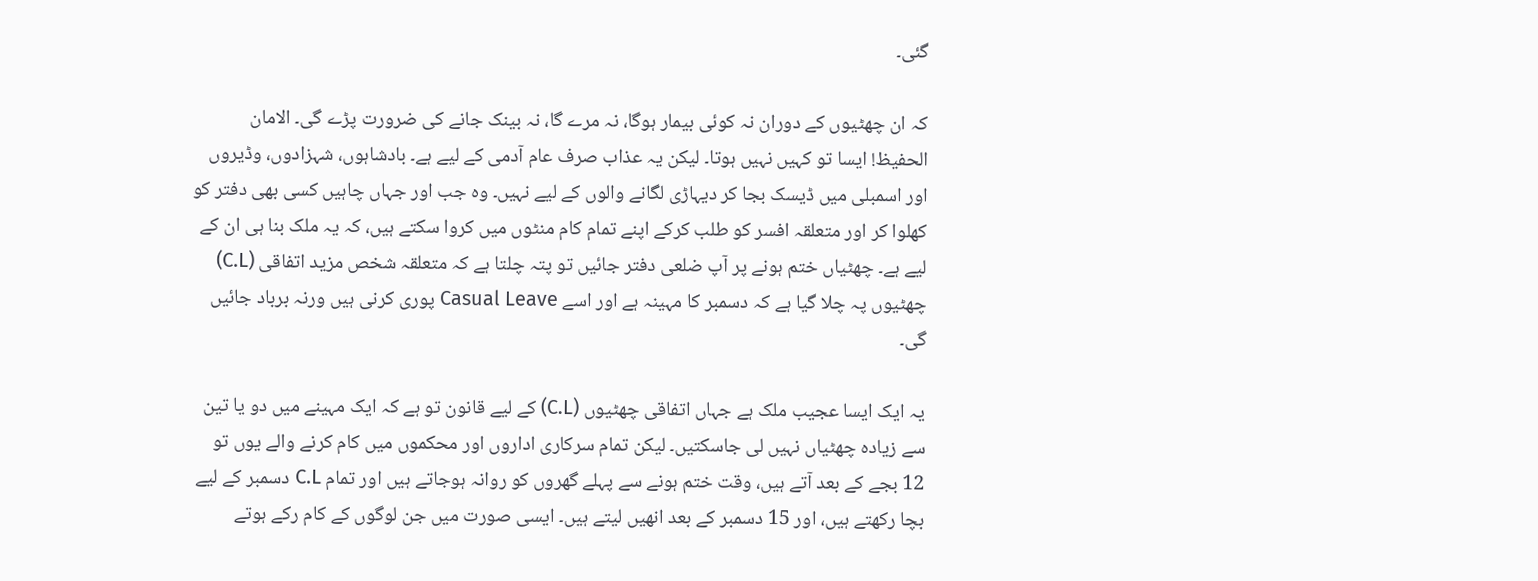گئی۔

کہ ان چھٹیوں کے دوران نہ کوئی بیمار ہوگا، نہ مرے گا، نہ بینک جانے کی ضرورت پڑے گی۔ الامان الحفیظ! ایسا تو کہیں نہیں ہوتا۔ لیکن یہ عذاب صرف عام آدمی کے لیے ہے۔ بادشاہوں، شہزادوں، وڈیروں اور اسمبلی میں ڈیسک بجا کر دیہاڑی لگانے والوں کے لیے نہیں۔ وہ جب اور جہاں چاہیں کسی بھی دفتر کو کھلوا کر اور متعلقہ افسر کو طلب کرکے اپنے تمام کام منٹوں میں کروا سکتے ہیں، کہ یہ ملک بنا ہی ان کے لیے ہے۔ چھٹیاں ختم ہونے پر آپ ضلعی دفتر جائیں تو پتہ چلتا ہے کہ متعلقہ شخص مزید اتفاقی (C.L) چھٹیوں پہ چلا گیا ہے کہ دسمبر کا مہینہ ہے اور اسے Casual Leave پوری کرنی ہیں ورنہ برباد جائیں گی۔

یہ ایک ایسا عجیب ملک ہے جہاں اتفاقی چھٹیوں (C.L) کے لیے قانون تو ہے کہ ایک مہینے میں دو یا تین سے زیادہ چھٹیاں نہیں لی جاسکتیں۔ لیکن تمام سرکاری اداروں اور محکموں میں کام کرنے والے یوں تو 12 بجے کے بعد آتے ہیں، وقت ختم ہونے سے پہلے گھروں کو روانہ ہوجاتے ہیں اور تمام C.L دسمبر کے لیے بچا رکھتے ہیں، اور 15 دسمبر کے بعد انھیں لیتے ہیں۔ ایسی صورت میں جن لوگوں کے کام رکے ہوتے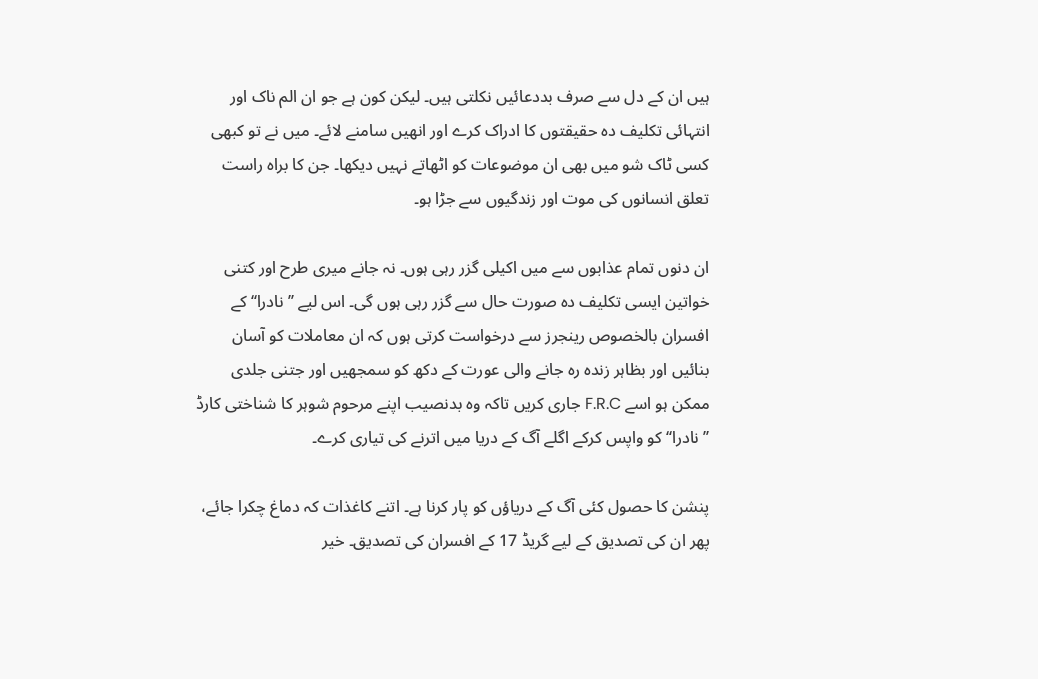ہیں ان کے دل سے صرف بددعائیں نکلتی ہیں۔ لیکن کون ہے جو ان الم ناک اور انتہائی تکلیف دہ حقیقتوں کا ادراک کرے اور انھیں سامنے لائے۔ میں نے تو کبھی کسی ٹاک شو میں بھی ان موضوعات کو اٹھاتے نہیں دیکھا۔ جن کا براہ راست تعلق انسانوں کی موت اور زندگیوں سے جڑا ہو۔

ان دنوں تمام عذابوں سے میں اکیلی گزر رہی ہوں۔ نہ جانے میری طرح اور کتنی خواتین ایسی تکلیف دہ صورت حال سے گزر رہی ہوں گی۔ اس لیے ’’نادرا‘‘ کے افسران بالخصوص رینجرز سے درخواست کرتی ہوں کہ ان معاملات کو آسان بنائیں اور بظاہر زندہ رہ جانے والی عورت کے دکھ کو سمجھیں اور جتنی جلدی ممکن ہو اسے F.R.C جاری کریں تاکہ وہ بدنصیب اپنے مرحوم شوہر کا شناختی کارڈ ’’نادرا‘‘ کو واپس کرکے اگلے آگ کے دریا میں اترنے کی تیاری کرے۔

پنشن کا حصول کئی آگ کے دریاؤں کو پار کرنا ہے۔ اتنے کاغذات کہ دماغ چکرا جائے، پھر ان کی تصدیق کے لیے گریڈ 17 کے افسران کی تصدیق۔ خیر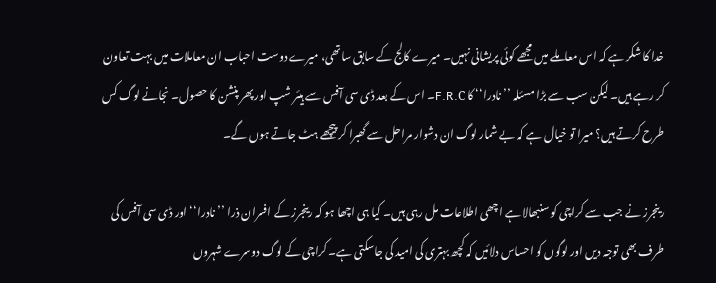خدا کا شکر ہے کہ اس معاملے میں مجھے کوئی پریشانی نہیں۔ میرے کالج کے سابق ساتھی، میرے دوست احباب ان معاملات میں بہت تعاون کر رہے ہیں۔ لیکن سب سے بڑا مسئلہ ’’نادرا‘‘ کا F.R.C۔ اس کے بعد ڈی سی آفس سے ہیئر شپ اور پھر پنشن کا حصول۔ نجانے لوگ کس طرح کرتے ہیں؟ میرا تو خیال ہے کہ بے شمار لوگ ان دشوار مراحل سے گھبرا کر پیچھے ہٹ جاتے ہوں گے۔

رینجرز نے جب سے کراچی کو سنبھالا ہے اچھی اطلاعات مل رہی ہیں۔ کیا ہی اچھا ہو کہ رینجرز کے افسران ذرا ’’نادرا‘‘ اور ڈی سی آفس کی طرف بھی توجہ دیں اور لوگوں کو احساس دلائیں کہ کچھ بہتری کی امید کی جاسکتی ہے۔ کراچی کے لوگ دوسرے شہروں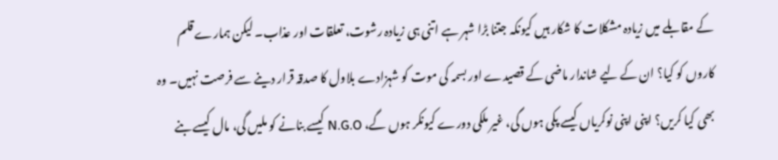کے مقابلے میں زیادہ مشکلات کا شکار ہیں کیونکہ جتنا بڑا شہر ہے اتنی ہی زیادہ رشوت، تعلقات اور عذاب۔ لیکن ہمارے قلم کاروں کو کیا؟ ان کے لیے شاندار ماضی کے قصیدے اور بسمہ کی موت کو شہزادے بلاول کا صدقہ قرار دینے سے فرصت نہیں۔ وہ بھی کیا کریں؟ اپنی اپنی نوکریاں کیسے پکی ہوں گی، غیر ملکی دورے کیونکر ہوں گے، N.G.O کیسے بنانے کو ملیں گی، مال کیسے بنے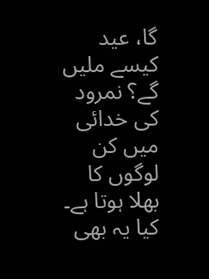گا، عید کیسے ملیں گے؟ نمرود کی خدائی میں کن لوگوں کا بھلا ہوتا ہے۔ کیا یہ بھی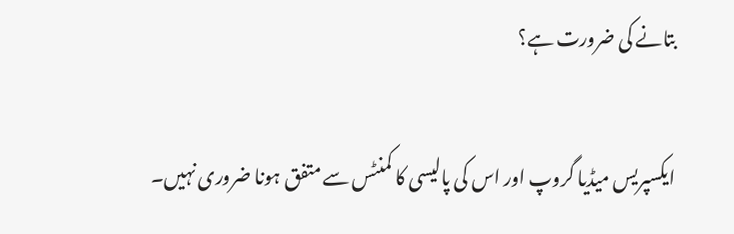بتانے کی ضرورت ہے؟

ایکسپریس میڈیا گروپ اور اس کی پالیسی کا کمنٹس سے متفق ہونا ضروری نہیں۔